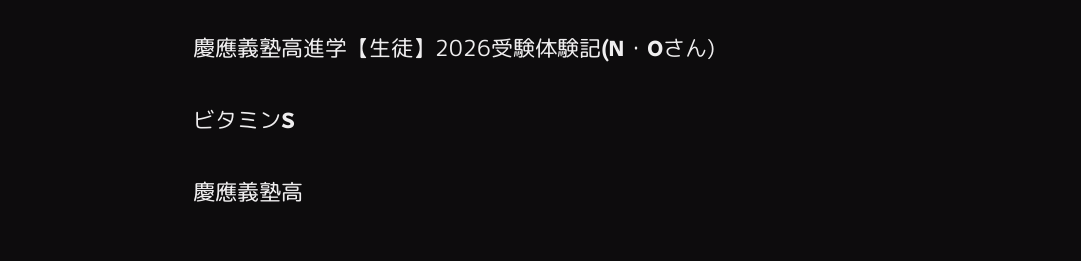慶應義塾高進学【生徒】2026受験体験記(N・Oさん)

ビタミンS

慶應義塾高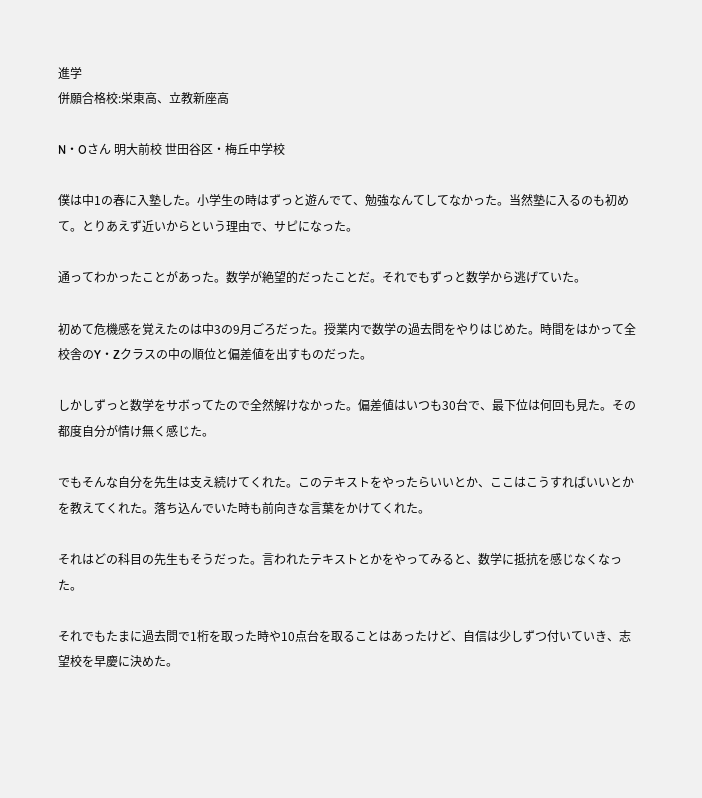進学
併願合格校:栄東高、立教新座高

N・Oさん 明大前校 世田谷区・梅丘中学校

僕は中1の春に入塾した。小学生の時はずっと遊んでて、勉強なんてしてなかった。当然塾に入るのも初めて。とりあえず近いからという理由で、サピになった。

通ってわかったことがあった。数学が絶望的だったことだ。それでもずっと数学から逃げていた。

初めて危機感を覚えたのは中3の9月ごろだった。授業内で数学の過去問をやりはじめた。時間をはかって全校舎のY・Zクラスの中の順位と偏差値を出すものだった。

しかしずっと数学をサボってたので全然解けなかった。偏差値はいつも30台で、最下位は何回も見た。その都度自分が情け無く感じた。

でもそんな自分を先生は支え続けてくれた。このテキストをやったらいいとか、ここはこうすればいいとかを教えてくれた。落ち込んでいた時も前向きな言葉をかけてくれた。

それはどの科目の先生もそうだった。言われたテキストとかをやってみると、数学に抵抗を感じなくなった。

それでもたまに過去問で1桁を取った時や10点台を取ることはあったけど、自信は少しずつ付いていき、志望校を早慶に決めた。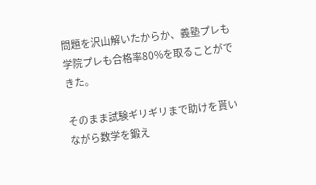問題を沢山解いたからか、義塾プレも学院プレも合格率80%を取ることができた。

そのまま試験ギリギリまで助けを貰いながら数学を鍛え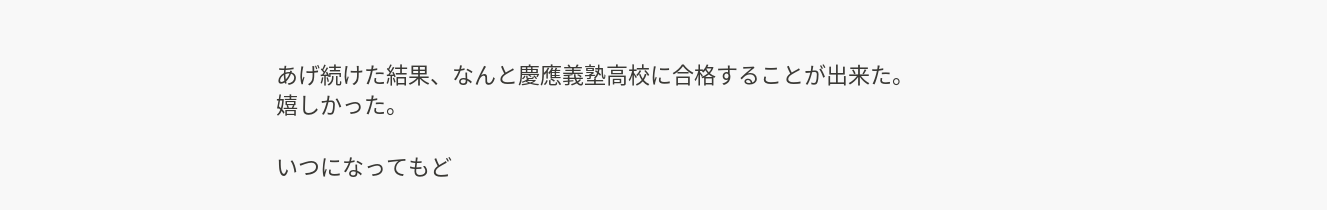あげ続けた結果、なんと慶應義塾高校に合格することが出来た。嬉しかった。

いつになってもど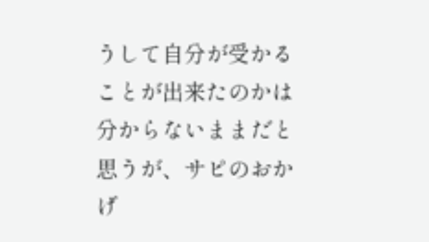うして自分が受かることが出来たのかは分からないままだと思うが、サピのおかげ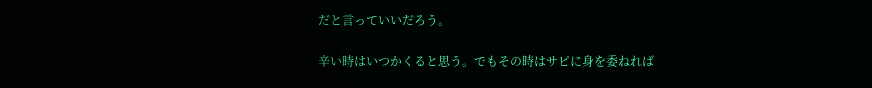だと言っていいだろう。

辛い時はいつかくると思う。でもその時はサピに身を委ねれば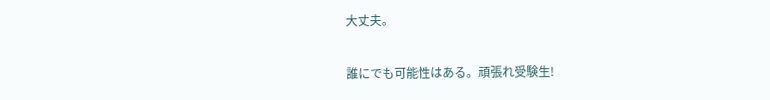大丈夫。

誰にでも可能性はある。頑張れ受験生!